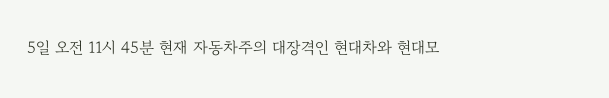5일 오전 11시 45분 현재 자동차주의 대장격인 현대차와 현대모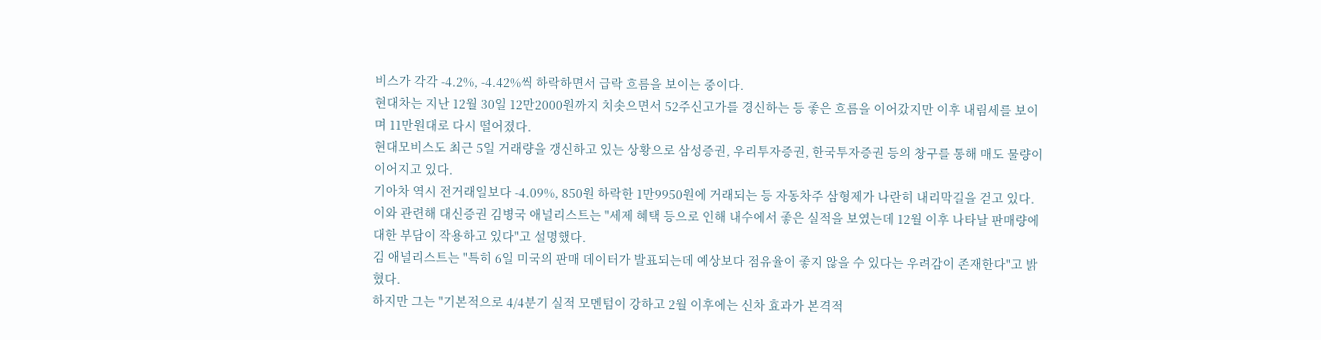비스가 각각 -4.2%, -4.42%씩 하락하면서 급락 흐름을 보이는 중이다.
현대차는 지난 12월 30일 12만2000원까지 치솟으면서 52주신고가를 경신하는 등 좋은 흐름을 이어갔지만 이후 내림세를 보이며 11만원대로 다시 떨어졌다.
현대모비스도 최근 5일 거래량을 갱신하고 있는 상황으로 삼성증권, 우리투자증권, 한국투자증권 등의 창구를 통해 매도 물량이 이어지고 있다.
기아차 역시 전거래일보다 -4.09%, 850원 하락한 1만9950원에 거래되는 등 자동차주 삼형제가 나란히 내리막길을 걷고 있다.
이와 관련해 대신증권 김병국 애널리스트는 "세제 혜택 등으로 인해 내수에서 좋은 실적을 보였는데 12월 이후 나타날 판매량에 대한 부담이 작용하고 있다"고 설명했다.
김 애널리스트는 "특히 6일 미국의 판매 데이터가 발표되는데 예상보다 점유율이 좋지 않을 수 있다는 우려감이 존재한다"고 밝혔다.
하지만 그는 "기본적으로 4/4분기 실적 모멘텀이 강하고 2월 이후에는 신차 효과가 본격적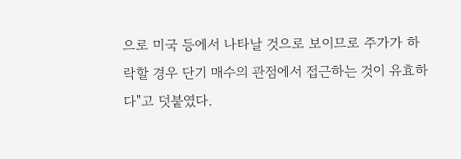으로 미국 등에서 나타날 것으로 보이므로 주가가 하락할 경우 단기 매수의 관점에서 접근하는 것이 유효하다"고 덧붙였다.